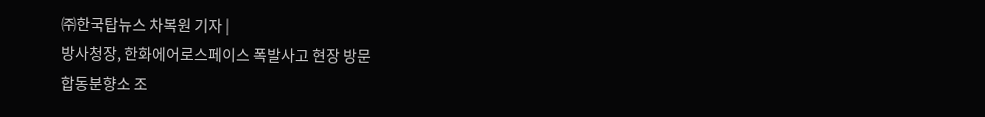㈜한국탑뉴스 차복원 기자 |
방사청장, 한화에어로스페이스 폭발사고 현장 방문
합동분향소 조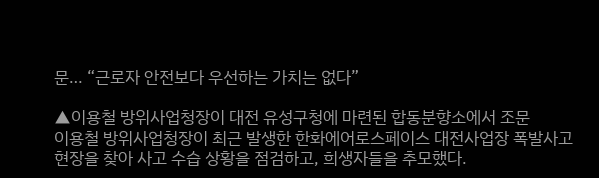문… “근로자 안전보다 우선하는 가치는 없다”

▲이용철 방위사업청장이 대전 유성구청에 마련된 합동분향소에서 조문
이용철 방위사업청장이 최근 발생한 한화에어로스페이스 대전사업장 폭발사고 현장을 찾아 사고 수습 상황을 점검하고, 희생자들을 추모했다.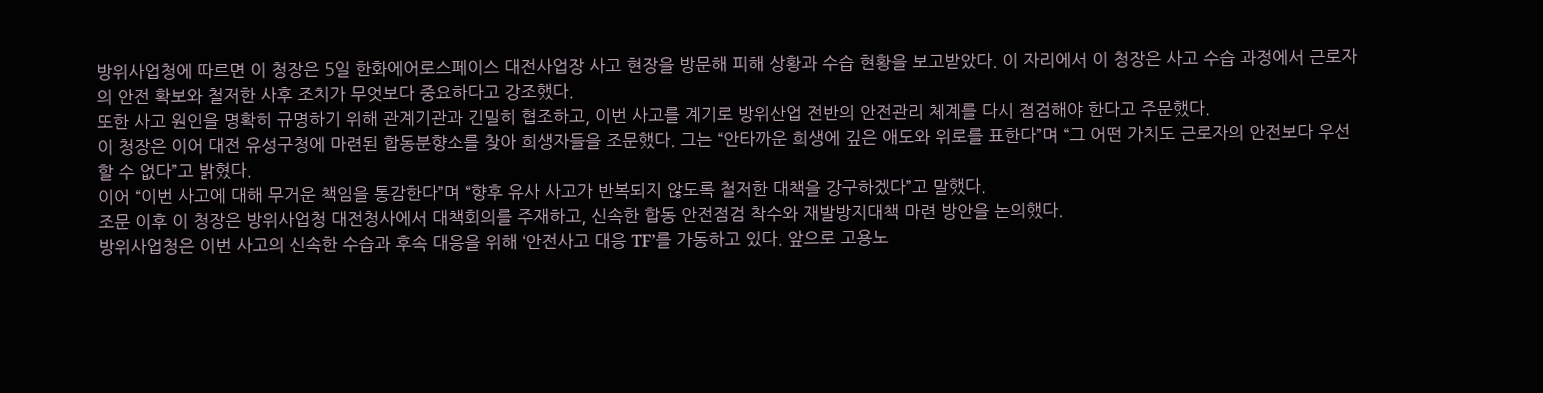방위사업청에 따르면 이 청장은 5일 한화에어로스페이스 대전사업장 사고 현장을 방문해 피해 상황과 수습 현황을 보고받았다. 이 자리에서 이 청장은 사고 수습 과정에서 근로자의 안전 확보와 철저한 사후 조치가 무엇보다 중요하다고 강조했다.
또한 사고 원인을 명확히 규명하기 위해 관계기관과 긴밀히 협조하고, 이번 사고를 계기로 방위산업 전반의 안전관리 체계를 다시 점검해야 한다고 주문했다.
이 청장은 이어 대전 유성구청에 마련된 합동분향소를 찾아 희생자들을 조문했다. 그는 “안타까운 희생에 깊은 애도와 위로를 표한다”며 “그 어떤 가치도 근로자의 안전보다 우선할 수 없다”고 밝혔다.
이어 “이번 사고에 대해 무거운 책임을 통감한다”며 “향후 유사 사고가 반복되지 않도록 철저한 대책을 강구하겠다”고 말했다.
조문 이후 이 청장은 방위사업청 대전청사에서 대책회의를 주재하고, 신속한 합동 안전점검 착수와 재발방지대책 마련 방안을 논의했다.
방위사업청은 이번 사고의 신속한 수습과 후속 대응을 위해 ‘안전사고 대응 TF’를 가동하고 있다. 앞으로 고용노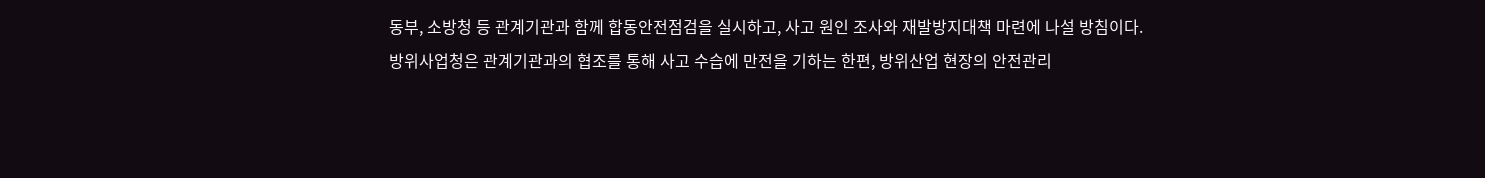동부, 소방청 등 관계기관과 함께 합동안전점검을 실시하고, 사고 원인 조사와 재발방지대책 마련에 나설 방침이다.
방위사업청은 관계기관과의 협조를 통해 사고 수습에 만전을 기하는 한편, 방위산업 현장의 안전관리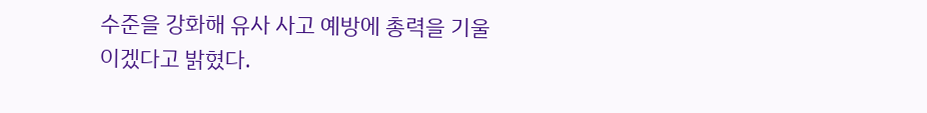수준을 강화해 유사 사고 예방에 총력을 기울이겠다고 밝혔다.